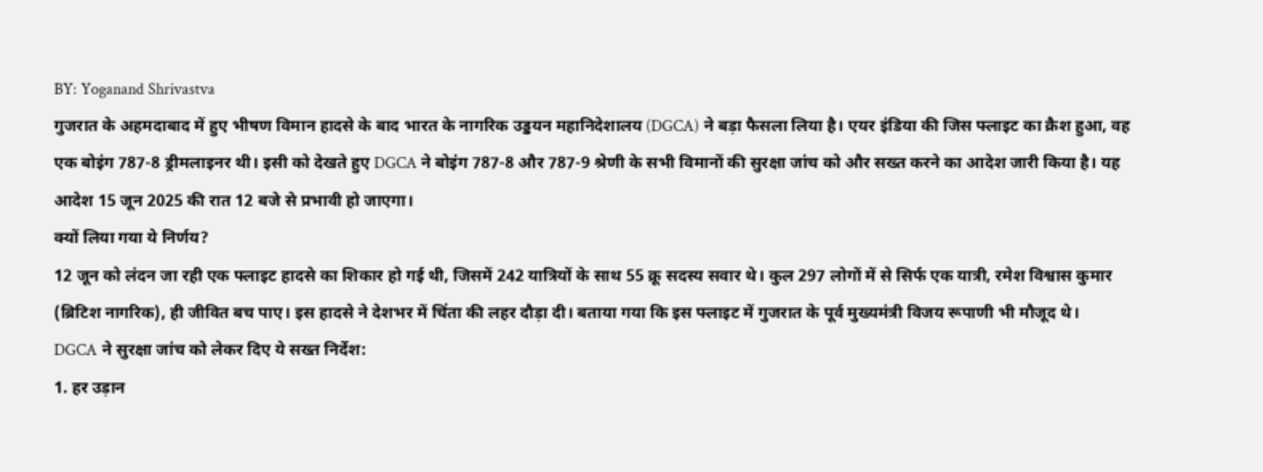BY: Yoganand Shrivastva
गुजरात के अहमदाबाद में हुए भीषण विमान हादसे के बाद भारत के नागरिक उड्डयन महानिदेशालय (DGCA) ने बड़ा फैसला लिया है। एयर इंडिया की जिस फ्लाइट का क्रैश हुआ, वह एक बोइंग 787-8 ड्रीमलाइनर थी। इसी को देखते हुए DGCA ने बोइंग 787-8 और 787-9 श्रेणी के सभी विमानों की सुरक्षा जांच को और सख्त करने का आदेश जारी किया है। यह आदेश 15 जून 2025 की रात 12 बजे से प्रभावी हो जाएगा।
क्यों लिया गया ये निर्णय?
12 जून को लंदन जा रही एक फ्लाइट हादसे का शिकार हो गई थी, जिसमें 242 यात्रियों के साथ 55 क्रू सदस्य सवार थे। कुल 297 लोगों में से सिर्फ एक यात्री, रमेश विश्वास कुमार (ब्रिटिश नागरिक), ही जीवित बच पाए। इस हादसे ने देशभर में चिंता की लहर दौड़ा दी। बताया गया कि इस फ्लाइट में गुजरात के पूर्व मुख्यमंत्री विजय रूपाणी भी मौजूद थे।
DGCA ने सुरक्षा जांच को लेकर दिए ये सख्त निर्देश:
1. हर उड़ान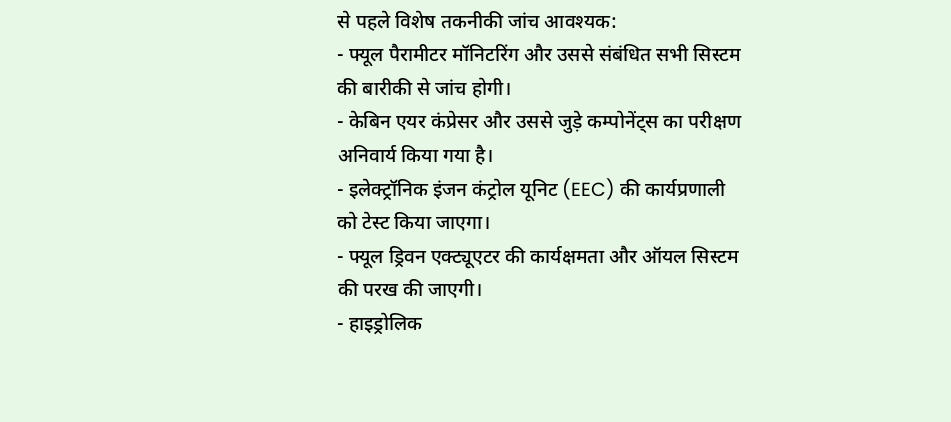से पहले विशेष तकनीकी जांच आवश्यक:
- फ्यूल पैरामीटर मॉनिटरिंग और उससे संबंधित सभी सिस्टम की बारीकी से जांच होगी।
- केबिन एयर कंप्रेसर और उससे जुड़े कम्पोनेंट्स का परीक्षण अनिवार्य किया गया है।
- इलेक्ट्रॉनिक इंजन कंट्रोल यूनिट (EEC) की कार्यप्रणाली को टेस्ट किया जाएगा।
- फ्यूल ड्रिवन एक्ट्यूएटर की कार्यक्षमता और ऑयल सिस्टम की परख की जाएगी।
- हाइड्रोलिक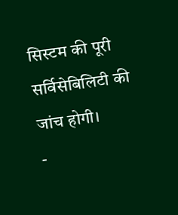सिस्टम की पूरी सर्विसेबिलिटी की जांच होगी।
-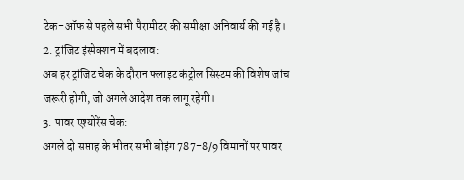टेक-ऑफ से पहले सभी पैरामीटर की समीक्षा अनिवार्य की गई है।
2. ट्रांजिट इंस्पेक्शन में बदलाव:
अब हर ट्रांजिट चेक के दौरान फ्लाइट कंट्रोल सिस्टम की विशेष जांच जरूरी होगी, जो अगले आदेश तक लागू रहेगी।
3. पावर एश्योरेंस चेक:
अगले दो सप्ताह के भीतर सभी बोइंग 787-8/9 विमानों पर पावर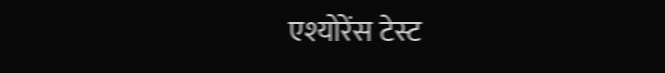एश्योरेंस टेस्ट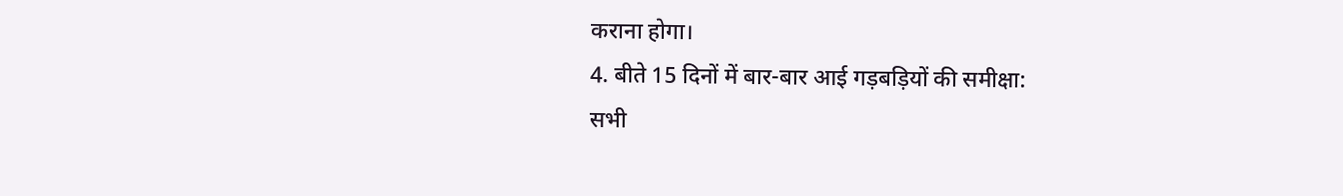कराना होगा।
4. बीते 15 दिनों में बार-बार आई गड़बड़ियों की समीक्षा:
सभी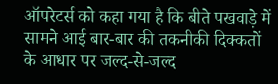ऑपरेटर्स को कहा गया है कि बीते पखवाड़े में सामने आई बार-बार की तकनीकी दिक्कतों के आधार पर जल्द-से-जल्द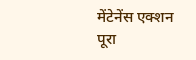मेंटेनेंस एक्शन पूरा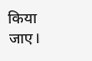किया जाए।